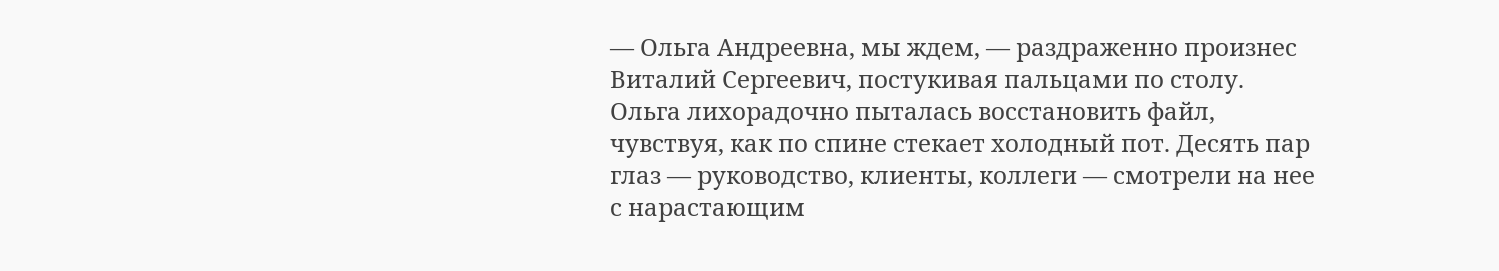— Ольга Андреевна, мы ждем, — раздраженно произнес Виталий Сергеевич, постукивая пальцами по столу.
Ольга лихорадочно пыталась восстановить файл, чувствуя, как по спине стекает холодный пот. Десять пар глаз — руководство, клиенты, коллеги — смотрели на нее с нарастающим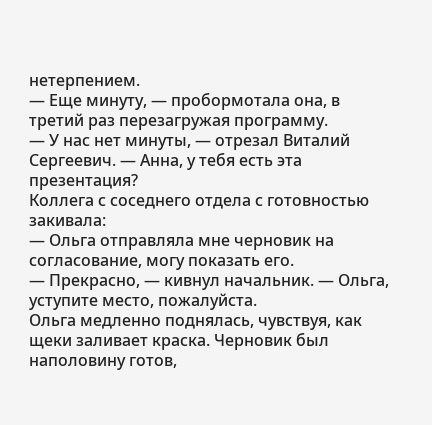нетерпением.
— Еще минуту, — пробормотала она, в третий раз перезагружая программу.
— У нас нет минуты, — отрезал Виталий Сергеевич. — Анна, у тебя есть эта презентация?
Коллега с соседнего отдела с готовностью закивала:
— Ольга отправляла мне черновик на согласование, могу показать его.
— Прекрасно, — кивнул начальник. — Ольга, уступите место, пожалуйста.
Ольга медленно поднялась, чувствуя, как щеки заливает краска. Черновик был наполовину готов,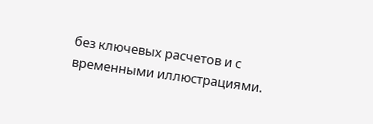без ключевых расчетов и с временными иллюстрациями.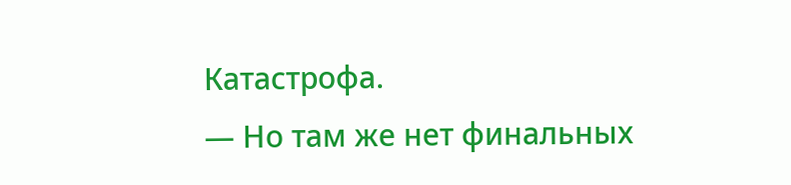Катастрофа.
— Но там же нет финальных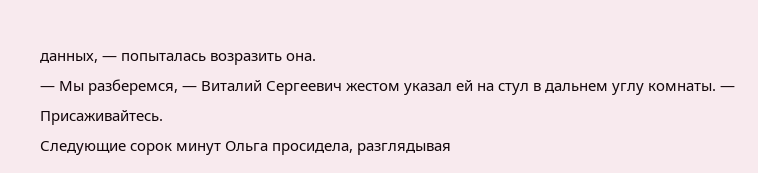данных, — попыталась возразить она.
— Мы разберемся, — Виталий Сергеевич жестом указал ей на стул в дальнем углу комнаты. — Присаживайтесь.
Следующие сорок минут Ольга просидела, разглядывая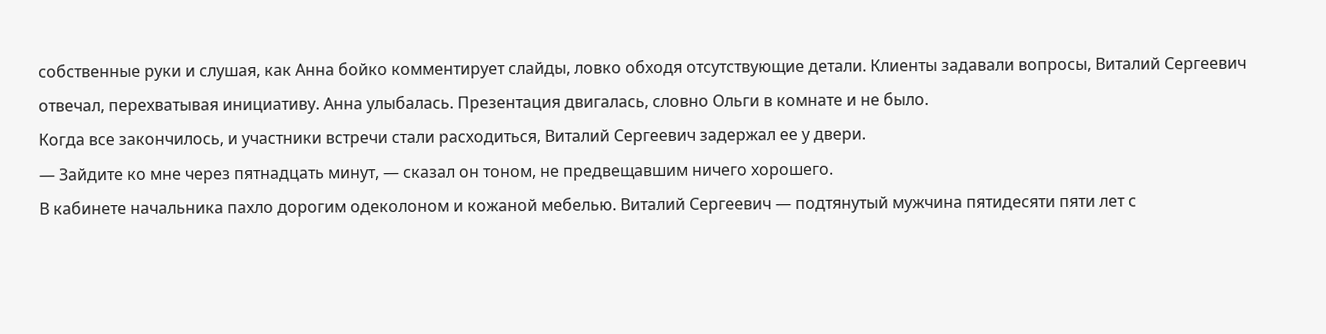собственные руки и слушая, как Анна бойко комментирует слайды, ловко обходя отсутствующие детали. Клиенты задавали вопросы, Виталий Сергеевич отвечал, перехватывая инициативу. Анна улыбалась. Презентация двигалась, словно Ольги в комнате и не было.
Когда все закончилось, и участники встречи стали расходиться, Виталий Сергеевич задержал ее у двери.
— Зайдите ко мне через пятнадцать минут, — сказал он тоном, не предвещавшим ничего хорошего.
В кабинете начальника пахло дорогим одеколоном и кожаной мебелью. Виталий Сергеевич — подтянутый мужчина пятидесяти пяти лет с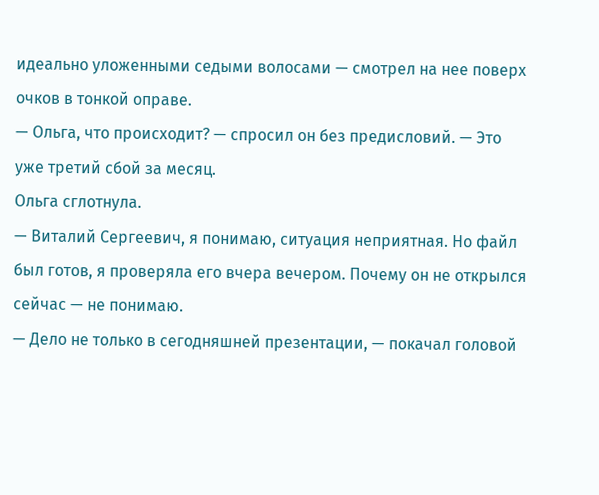идеально уложенными седыми волосами — смотрел на нее поверх очков в тонкой оправе.
— Ольга, что происходит? — спросил он без предисловий. — Это уже третий сбой за месяц.
Ольга сглотнула.
— Виталий Сергеевич, я понимаю, ситуация неприятная. Но файл был готов, я проверяла его вчера вечером. Почему он не открылся сейчас — не понимаю.
— Дело не только в сегодняшней презентации, — покачал головой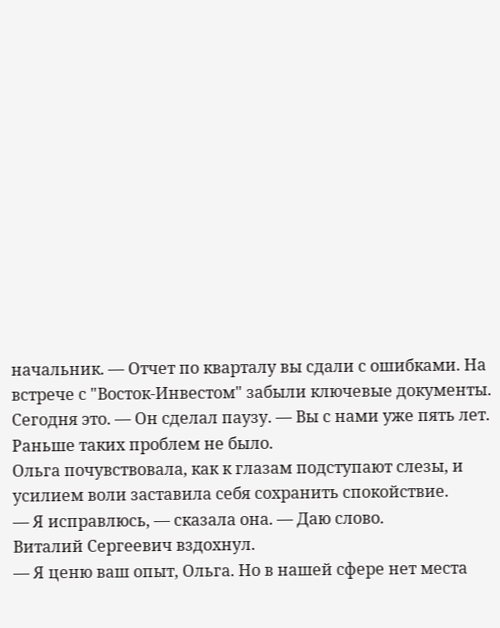начальник. — Отчет по кварталу вы сдали с ошибками. На встрече с "Восток-Инвестом" забыли ключевые документы. Сегодня это. — Он сделал паузу. — Вы с нами уже пять лет. Раньше таких проблем не было.
Ольга почувствовала, как к глазам подступают слезы, и усилием воли заставила себя сохранить спокойствие.
— Я исправлюсь, — сказала она. — Даю слово.
Виталий Сергеевич вздохнул.
— Я ценю ваш опыт, Ольга. Но в нашей сфере нет места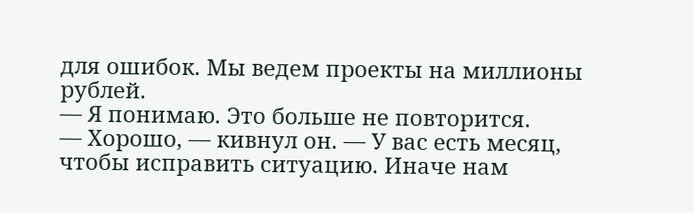для ошибок. Мы ведем проекты на миллионы рублей.
— Я понимаю. Это больше не повторится.
— Хорошо, — кивнул он. — У вас есть месяц, чтобы исправить ситуацию. Иначе нам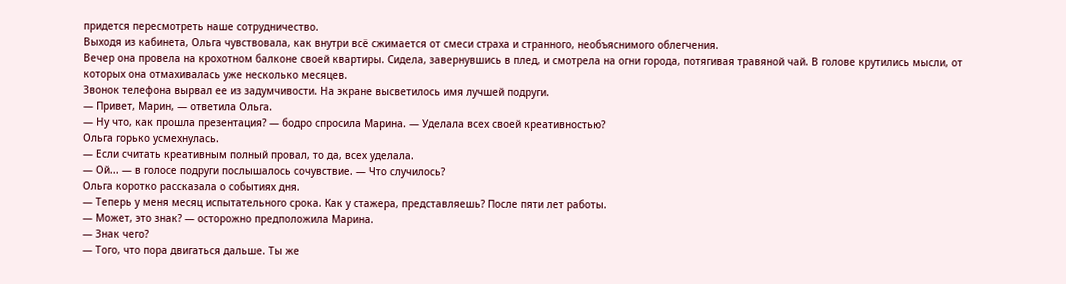придется пересмотреть наше сотрудничество.
Выходя из кабинета, Ольга чувствовала, как внутри всё сжимается от смеси страха и странного, необъяснимого облегчения.
Вечер она провела на крохотном балконе своей квартиры. Сидела, завернувшись в плед, и смотрела на огни города, потягивая травяной чай. В голове крутились мысли, от которых она отмахивалась уже несколько месяцев.
Звонок телефона вырвал ее из задумчивости. На экране высветилось имя лучшей подруги.
— Привет, Марин, — ответила Ольга.
— Ну что, как прошла презентация? — бодро спросила Марина. — Уделала всех своей креативностью?
Ольга горько усмехнулась.
— Если считать креативным полный провал, то да, всех уделала.
— Ой... — в голосе подруги послышалось сочувствие. — Что случилось?
Ольга коротко рассказала о событиях дня.
— Теперь у меня месяц испытательного срока. Как у стажера, представляешь? После пяти лет работы.
— Может, это знак? — осторожно предположила Марина.
— Знак чего?
— Того, что пора двигаться дальше. Ты же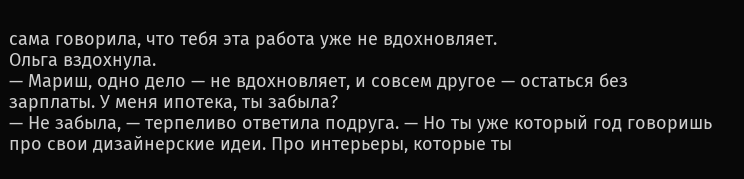сама говорила, что тебя эта работа уже не вдохновляет.
Ольга вздохнула.
— Мариш, одно дело — не вдохновляет, и совсем другое — остаться без зарплаты. У меня ипотека, ты забыла?
— Не забыла, — терпеливо ответила подруга. — Но ты уже который год говоришь про свои дизайнерские идеи. Про интерьеры, которые ты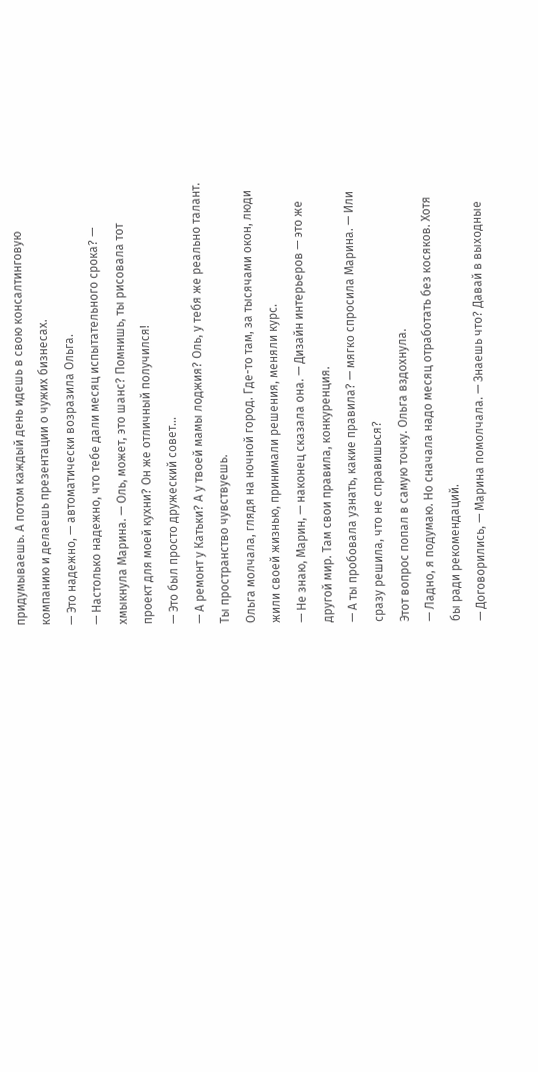придумываешь. А потом каждый день идешь в свою консалтинговую компанию и делаешь презентации о чужих бизнесах.
— Это надежно, — автоматически возразила Ольга.
— Настолько надежно, что тебе дали месяц испытательного срока? — хмыкнула Марина. — Оль, может, это шанс? Помнишь, ты рисовала тот проект для моей кухни? Он же отличный получился!
— Это был просто дружеский совет...
— А ремонт у Катьки? А у твоей мамы лоджия? Оль, у тебя же реально талант. Ты пространство чувствуешь.
Ольга молчала, глядя на ночной город. Где-то там, за тысячами окон, люди жили своей жизнью, принимали решения, меняли курс.
— Не знаю, Марин, — наконец сказала она. — Дизайн интерьеров — это же другой мир. Там свои правила, конкуренция.
— А ты пробовала узнать, какие правила? — мягко спросила Марина. — Или сразу решила, что не справишься?
Этот вопрос попал в самую точку. Ольга вздохнула.
— Ладно, я подумаю. Но сначала надо месяц отработать без косяков. Хотя бы ради рекомендаций.
— Договорились, — Марина помолчала. — Знаешь что? Давай в выходные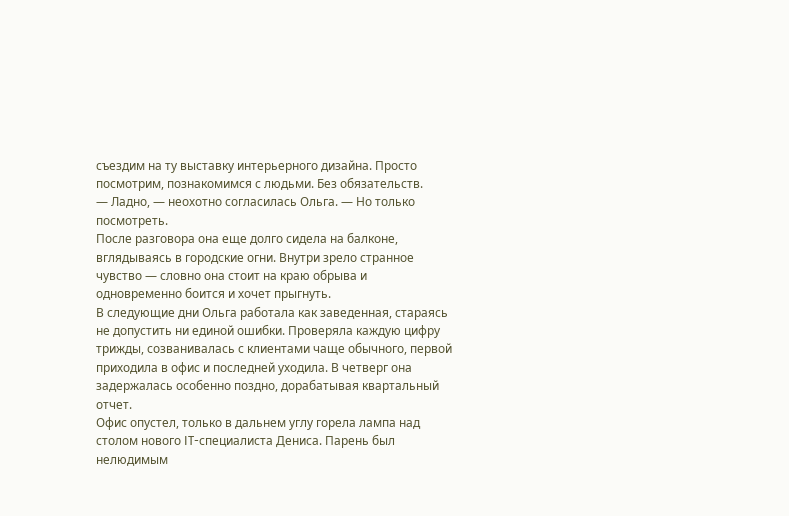съездим на ту выставку интерьерного дизайна. Просто посмотрим, познакомимся с людьми. Без обязательств.
— Ладно, — неохотно согласилась Ольга. — Но только посмотреть.
После разговора она еще долго сидела на балконе, вглядываясь в городские огни. Внутри зрело странное чувство — словно она стоит на краю обрыва и одновременно боится и хочет прыгнуть.
В следующие дни Ольга работала как заведенная, стараясь не допустить ни единой ошибки. Проверяла каждую цифру трижды, созванивалась с клиентами чаще обычного, первой приходила в офис и последней уходила. В четверг она задержалась особенно поздно, дорабатывая квартальный отчет.
Офис опустел, только в дальнем углу горела лампа над столом нового IT-специалиста Дениса. Парень был нелюдимым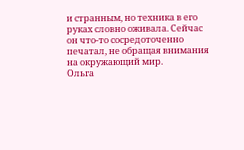и странным, но техника в его руках словно оживала. Сейчас он что-то сосредоточенно печатал, не обращая внимания на окружающий мир.
Ольга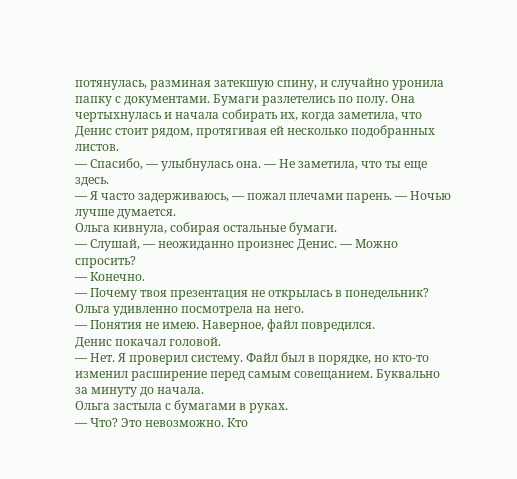потянулась, разминая затекшую спину, и случайно уронила папку с документами. Бумаги разлетелись по полу. Она чертыхнулась и начала собирать их, когда заметила, что Денис стоит рядом, протягивая ей несколько подобранных листов.
— Спасибо, — улыбнулась она. — Не заметила, что ты еще здесь.
— Я часто задерживаюсь, — пожал плечами парень. — Ночью лучше думается.
Ольга кивнула, собирая остальные бумаги.
— Слушай, — неожиданно произнес Денис. — Можно спросить?
— Конечно.
— Почему твоя презентация не открылась в понедельник?
Ольга удивленно посмотрела на него.
— Понятия не имею. Наверное, файл повредился.
Денис покачал головой.
— Нет. Я проверил систему. Файл был в порядке, но кто-то изменил расширение перед самым совещанием. Буквально за минуту до начала.
Ольга застыла с бумагами в руках.
— Что? Это невозможно. Кто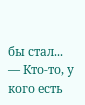бы стал...
— Кто-то, у кого есть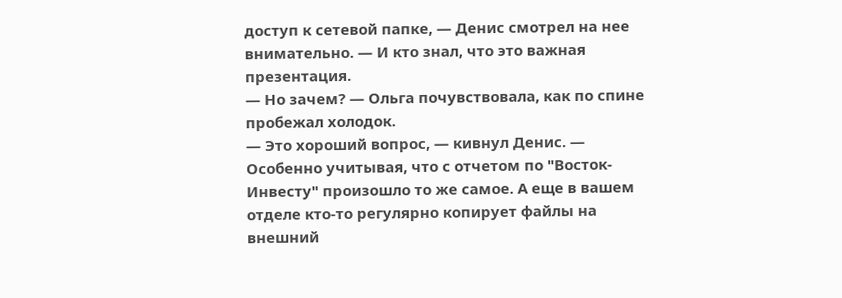доступ к сетевой папке, — Денис смотрел на нее внимательно. — И кто знал, что это важная презентация.
— Но зачем? — Ольга почувствовала, как по спине пробежал холодок.
— Это хороший вопрос, — кивнул Денис. — Особенно учитывая, что с отчетом по "Восток-Инвесту" произошло то же самое. А еще в вашем отделе кто-то регулярно копирует файлы на внешний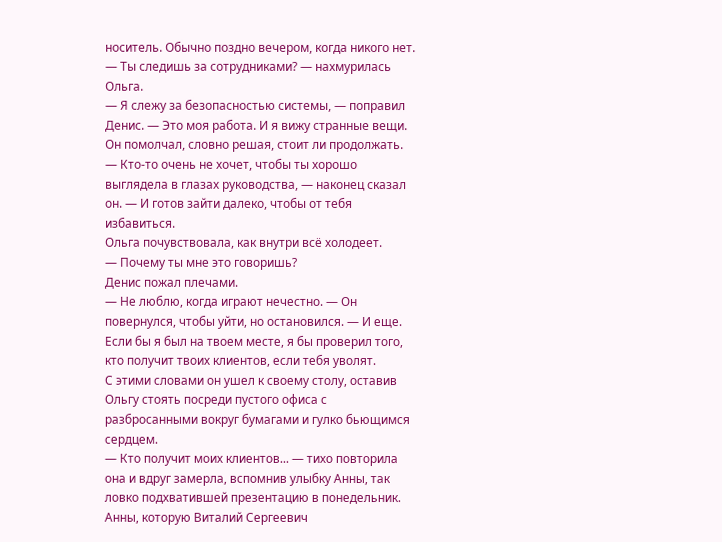носитель. Обычно поздно вечером, когда никого нет.
— Ты следишь за сотрудниками? — нахмурилась Ольга.
— Я слежу за безопасностью системы, — поправил Денис. — Это моя работа. И я вижу странные вещи.
Он помолчал, словно решая, стоит ли продолжать.
— Кто-то очень не хочет, чтобы ты хорошо выглядела в глазах руководства, — наконец сказал он. — И готов зайти далеко, чтобы от тебя избавиться.
Ольга почувствовала, как внутри всё холодеет.
— Почему ты мне это говоришь?
Денис пожал плечами.
— Не люблю, когда играют нечестно. — Он повернулся, чтобы уйти, но остановился. — И еще. Если бы я был на твоем месте, я бы проверил того, кто получит твоих клиентов, если тебя уволят.
С этими словами он ушел к своему столу, оставив Ольгу стоять посреди пустого офиса с разбросанными вокруг бумагами и гулко бьющимся сердцем.
— Кто получит моих клиентов... — тихо повторила она и вдруг замерла, вспомнив улыбку Анны, так ловко подхватившей презентацию в понедельник. Анны, которую Виталий Сергеевич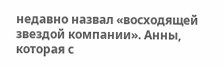недавно назвал «восходящей звездой компании». Анны, которая с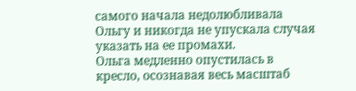самого начала недолюбливала Ольгу и никогда не упускала случая указать на ее промахи.
Ольга медленно опустилась в кресло, осознавая весь масштаб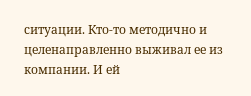ситуации. Кто-то методично и целенаправленно выживал ее из компании. И ей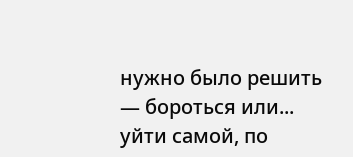нужно было решить — бороться или... уйти самой, по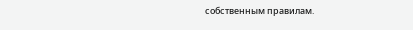собственным правилам.